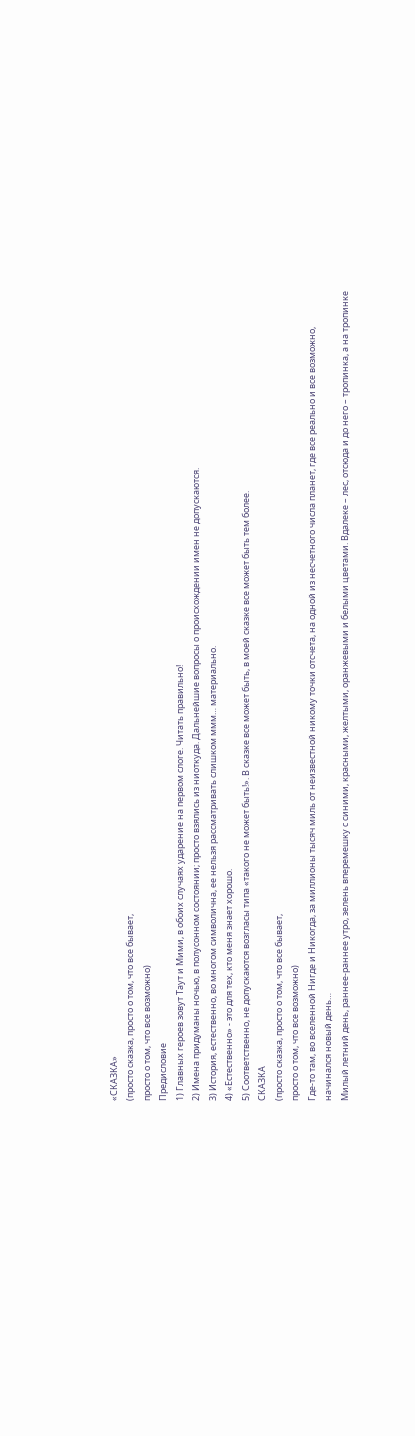«СКАЗКА»
(просто сказка, просто о том, что все бывает,
просто о том, что все возможно)
Предисловие
1) Главных героев зовут Таут и Мими, в обоих случаях ударение на первом слоге. Читать правильно!
2) Имена придуманы ночью, в полусонном состоянии; просто взялись из ниоткуда. Дальнейшие вопросы о происхождении имен не допускаются.
3) История, естественно, во многом символична, ее нельзя рассматривать слишком ммм… материально.
4) «Естественно» - это для тех, кто меня знает хорошо.
5) Соответственно, не допускаются возгласы типа «такого не может быть!». В сказке все может быть, в моей сказке все может быть тем более.
СКАЗКА
(просто сказка, просто о том, что все бывает,
просто о том, что все возможно)
Где-то там, во вселенной Нигде и Никогда, за миллионы тысяч миль от неизвестной никому точки отсчета, на одной из несчетного числа планет, где все реально и все возможно, начинался новый день…
Милый летний день, раннее-раннее утро, зелень вперемешку с синими, красными, желтыми, оранжевыми и белыми цветами. Вдалеке – лес, отсюда и до него – тропинка, а на тропинке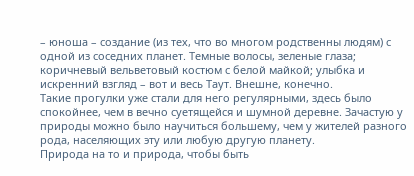– юноша – создание (из тех, что во многом родственны людям) с одной из соседних планет. Темные волосы, зеленые глаза; коричневый вельветовый костюм с белой майкой; улыбка и искренний взгляд – вот и весь Таут. Внешне, конечно.
Такие прогулки уже стали для него регулярными, здесь было спокойнее, чем в вечно суетящейся и шумной деревне. Зачастую у природы можно было научиться большему, чем у жителей разного рода, населяющих эту или любую другую планету.
Природа на то и природа, чтобы быть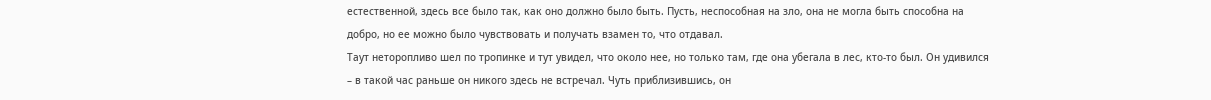естественной, здесь все было так, как оно должно было быть. Пусть, неспособная на зло, она не могла быть способна на добро, но ее можно было чувствовать и получать взамен то, что отдавал.
Таут неторопливо шел по тропинке и тут увидел, что около нее, но только там, где она убегала в лес, кто-то был. Он удивился – в такой час раньше он никого здесь не встречал. Чуть приблизившись, он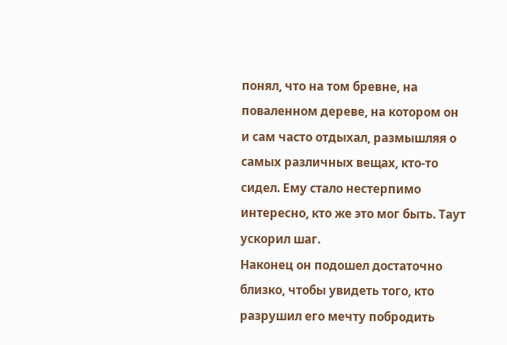понял, что на том бревне, на поваленном дереве, на котором он и сам часто отдыхал, размышляя о самых различных вещах, кто-то сидел. Ему стало нестерпимо интересно, кто же это мог быть. Таут ускорил шаг.
Наконец он подошел достаточно близко, чтобы увидеть того, кто разрушил его мечту побродить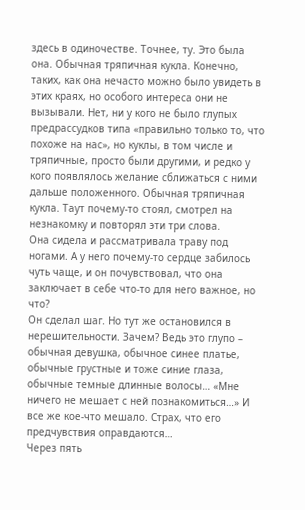здесь в одиночестве. Точнее, ту. Это была она. Обычная тряпичная кукла. Конечно, таких, как она нечасто можно было увидеть в этих краях, но особого интереса они не вызывали. Нет, ни у кого не было глупых предрассудков типа «правильно только то, что похоже на нас», но куклы, в том числе и тряпичные, просто были другими, и редко у кого появлялось желание сближаться с ними дальше положенного. Обычная тряпичная кукла. Таут почему-то стоял, смотрел на незнакомку и повторял эти три слова.
Она сидела и рассматривала траву под ногами. А у него почему-то сердце забилось чуть чаще, и он почувствовал, что она заключает в себе что-то для него важное, но что?
Он сделал шаг. Но тут же остановился в нерешительности. Зачем? Ведь это глупо – обычная девушка, обычное синее платье, обычные грустные и тоже синие глаза, обычные темные длинные волосы… «Мне ничего не мешает с ней познакомиться…» И все же кое-что мешало. Страх, что его предчувствия оправдаются…
Через пять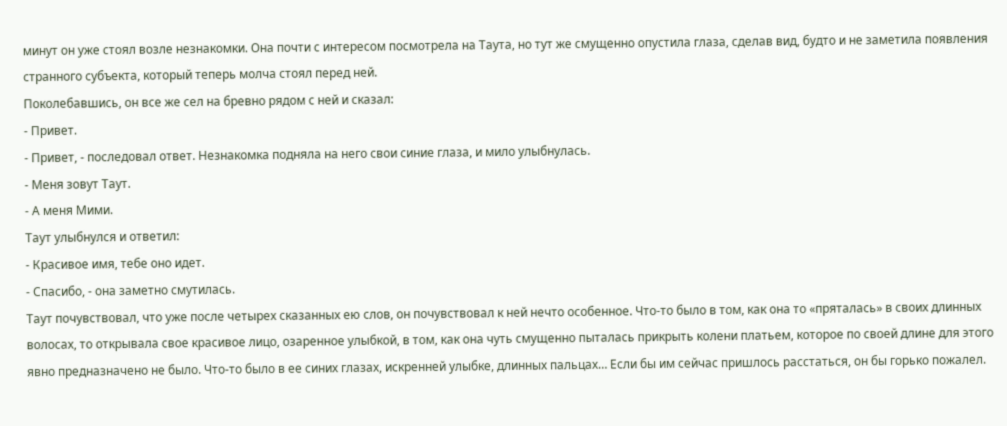минут он уже стоял возле незнакомки. Она почти с интересом посмотрела на Таута, но тут же смущенно опустила глаза, сделав вид, будто и не заметила появления странного субъекта, который теперь молча стоял перед ней.
Поколебавшись, он все же сел на бревно рядом с ней и сказал:
- Привет.
- Привет, - последовал ответ. Незнакомка подняла на него свои синие глаза, и мило улыбнулась.
- Меня зовут Таут.
- А меня Мими.
Таут улыбнулся и ответил:
- Красивое имя, тебе оно идет.
- Спасибо, - она заметно смутилась.
Таут почувствовал, что уже после четырех сказанных ею слов, он почувствовал к ней нечто особенное. Что-то было в том, как она то «пряталась» в своих длинных волосах, то открывала свое красивое лицо, озаренное улыбкой, в том, как она чуть смущенно пыталась прикрыть колени платьем, которое по своей длине для этого явно предназначено не было. Что-то было в ее синих глазах, искренней улыбке, длинных пальцах… Если бы им сейчас пришлось расстаться, он бы горько пожалел.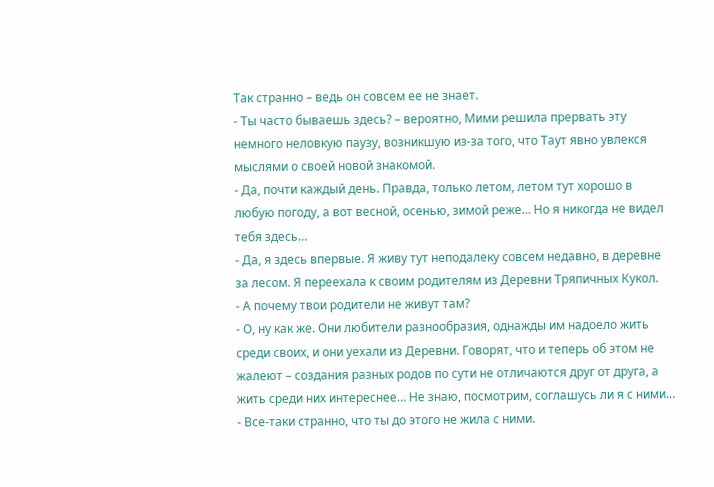Так странно – ведь он совсем ее не знает.
- Ты часто бываешь здесь? – вероятно, Мими решила прервать эту немного неловкую паузу, возникшую из-за того, что Таут явно увлекся мыслями о своей новой знакомой.
- Да, почти каждый день. Правда, только летом, летом тут хорошо в любую погоду, а вот весной, осенью, зимой реже… Но я никогда не видел тебя здесь…
- Да, я здесь впервые. Я живу тут неподалеку совсем недавно, в деревне за лесом. Я переехала к своим родителям из Деревни Тряпичных Кукол.
- А почему твои родители не живут там?
- О, ну как же. Они любители разнообразия, однажды им надоело жить среди своих, и они уехали из Деревни. Говорят, что и теперь об этом не жалеют – создания разных родов по сути не отличаются друг от друга, а жить среди них интереснее… Не знаю, посмотрим, соглашусь ли я с ними…
- Все-таки странно, что ты до этого не жила с ними.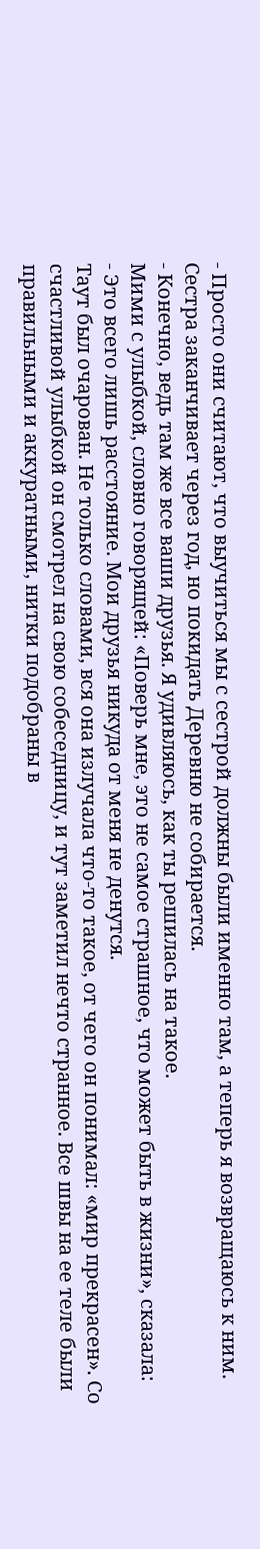- Просто они считают, что выучиться мы с сестрой должны были именно там, а теперь я возвращаюсь к ним. Сестра заканчивает через год, но покидать Деревню не собирается.
- Конечно, ведь там же все ваши друзья. Я удивляюсь, как ты решилась на такое.
Мими с улыбкой, словно говорящей: «Поверь мне, это не самое страшное, что может быть в жизни», сказала:
- Это всего лишь расстояние. Мои друзья никуда от меня не денутся.
Таут был очарован. Не только словами, вся она излучала что-то такое, от чего он понимал: «мир прекрасен». Со счастливой улыбкой он смотрел на свою собеседницу, и тут заметил нечто странное. Все швы на ее теле были правильными и аккуратными, нитки подобраны в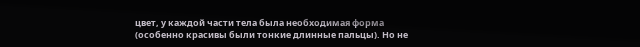цвет, у каждой части тела была необходимая форма (особенно красивы были тонкие длинные пальцы). Но не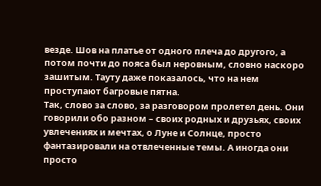везде. Шов на платье от одного плеча до другого, а потом почти до пояса был неровным, словно наскоро зашитым. Тауту даже показалось, что на нем проступают багровые пятна.
Так, слово за слово, за разговором пролетел день. Они говорили обо разном – своих родных и друзьях, своих увлечениях и мечтах, о Луне и Солнце, просто фантазировали на отвлеченные темы. А иногда они просто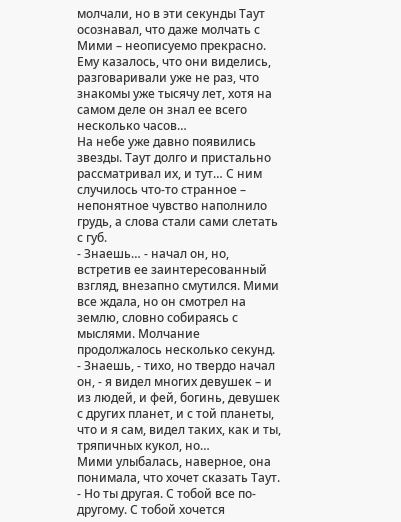молчали, но в эти секунды Таут осознавал, что даже молчать с Мими – неописуемо прекрасно. Ему казалось, что они виделись, разговаривали уже не раз, что знакомы уже тысячу лет, хотя на самом деле он знал ее всего несколько часов…
На небе уже давно появились звезды. Таут долго и пристально рассматривал их, и тут… С ним случилось что-то странное – непонятное чувство наполнило грудь, а слова стали сами слетать с губ.
- Знаешь… - начал он, но, встретив ее заинтересованный взгляд, внезапно смутился. Мими все ждала, но он смотрел на землю, словно собираясь с мыслями. Молчание продолжалось несколько секунд.
- Знаешь, - тихо, но твердо начал он, - я видел многих девушек – и из людей, и фей, богинь, девушек с других планет, и с той планеты, что и я сам, видел таких, как и ты, тряпичных кукол, но…
Мими улыбалась, наверное, она понимала, что хочет сказать Таут.
- Но ты другая. С тобой все по-другому. С тобой хочется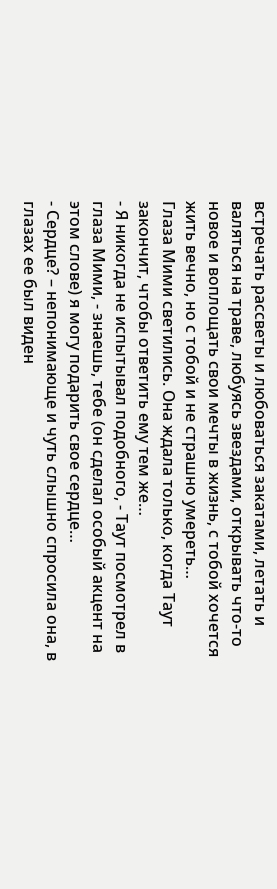встречать рассветы и любоваться закатами, летать и валяться на траве, любуясь звездами, открывать что-то новое и воплощать свои мечты в жизнь, с тобой хочется жить вечно, но с тобой и не страшно умереть…
Глаза Мими светились. Она ждала только, когда Таут закончит, чтобы ответить ему тем же…
- Я никогда не испытывал подобного, - Таут посмотрел в глаза Мими, - знаешь, тебе (он сделал особый акцент на этом слове) я могу подарить свое сердце…
- Сердце? – непонимающе и чуть слышно спросила она, в глазах ее был виден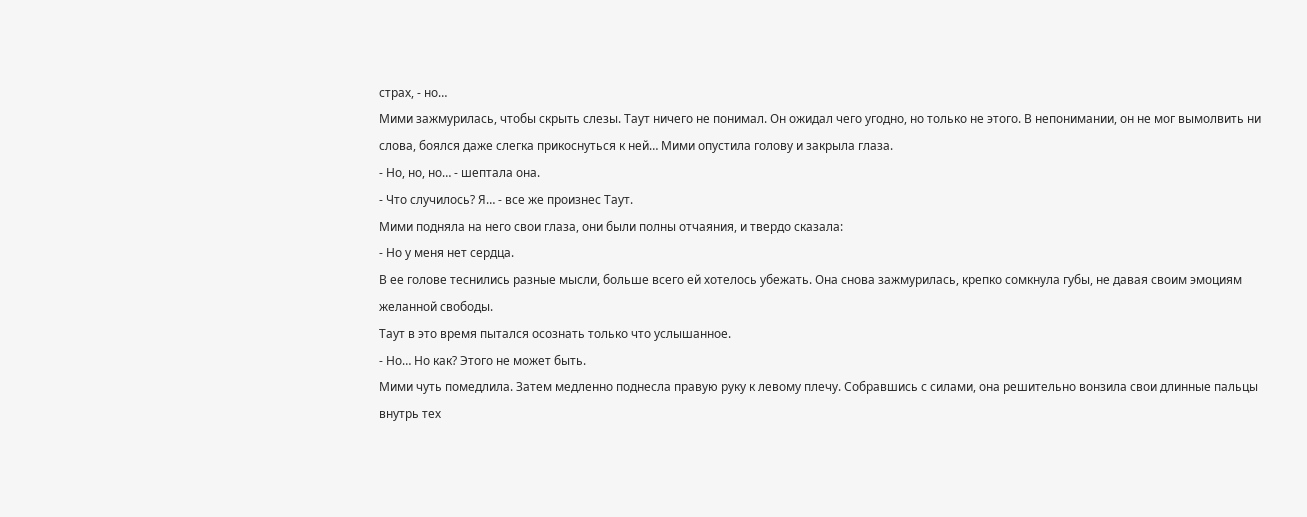страх, - но…
Мими зажмурилась, чтобы скрыть слезы. Таут ничего не понимал. Он ожидал чего угодно, но только не этого. В непонимании, он не мог вымолвить ни слова, боялся даже слегка прикоснуться к ней… Мими опустила голову и закрыла глаза.
- Но, но, но… - шептала она.
- Что случилось? Я… - все же произнес Таут.
Мими подняла на него свои глаза, они были полны отчаяния, и твердо сказала:
- Но у меня нет сердца.
В ее голове теснились разные мысли, больше всего ей хотелось убежать. Она снова зажмурилась, крепко сомкнула губы, не давая своим эмоциям желанной свободы.
Таут в это время пытался осознать только что услышанное.
- Но… Но как? Этого не может быть.
Мими чуть помедлила. Затем медленно поднесла правую руку к левому плечу. Собравшись с силами, она решительно вонзила свои длинные пальцы внутрь тех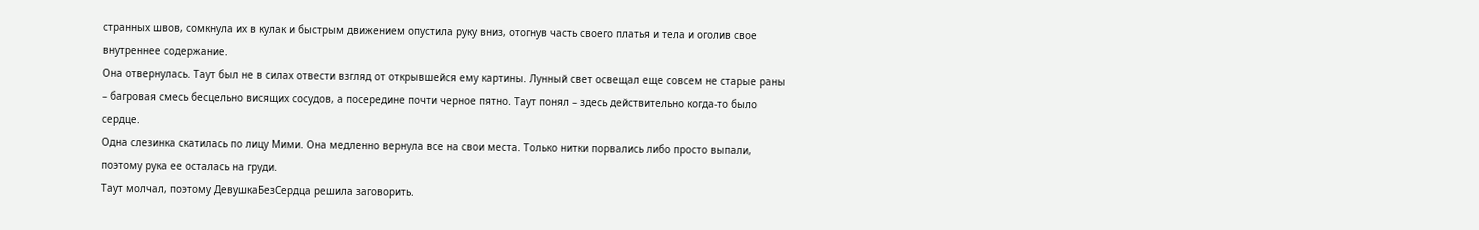странных швов, сомкнула их в кулак и быстрым движением опустила руку вниз, отогнув часть своего платья и тела и оголив свое внутреннее содержание.
Она отвернулась. Таут был не в силах отвести взгляд от открывшейся ему картины. Лунный свет освещал еще совсем не старые раны – багровая смесь бесцельно висящих сосудов, а посередине почти черное пятно. Таут понял – здесь действительно когда-то было сердце.
Одна слезинка скатилась по лицу Мими. Она медленно вернула все на свои места. Только нитки порвались либо просто выпали, поэтому рука ее осталась на груди.
Таут молчал, поэтому ДевушкаБезСердца решила заговорить.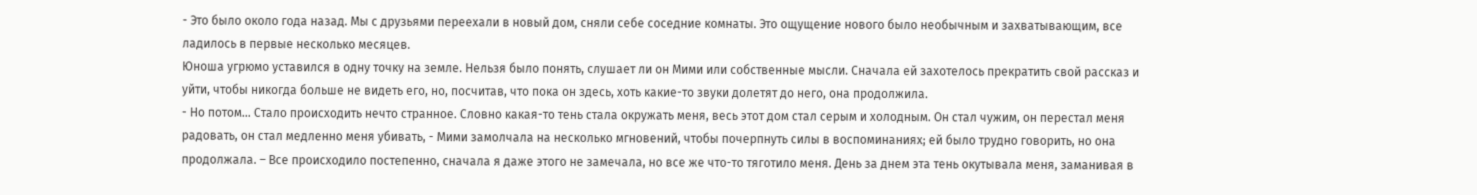- Это было около года назад. Мы с друзьями переехали в новый дом, сняли себе соседние комнаты. Это ощущение нового было необычным и захватывающим, все ладилось в первые несколько месяцев.
Юноша угрюмо уставился в одну точку на земле. Нельзя было понять, слушает ли он Мими или собственные мысли. Сначала ей захотелось прекратить свой рассказ и уйти, чтобы никогда больше не видеть его, но, посчитав, что пока он здесь, хоть какие-то звуки долетят до него, она продолжила.
- Но потом… Стало происходить нечто странное. Словно какая-то тень стала окружать меня, весь этот дом стал серым и холодным. Он стал чужим, он перестал меня радовать, он стал медленно меня убивать, - Мими замолчала на несколько мгновений, чтобы почерпнуть силы в воспоминаниях; ей было трудно говорить, но она продолжала. – Все происходило постепенно, сначала я даже этого не замечала, но все же что-то тяготило меня. День за днем эта тень окутывала меня, заманивая в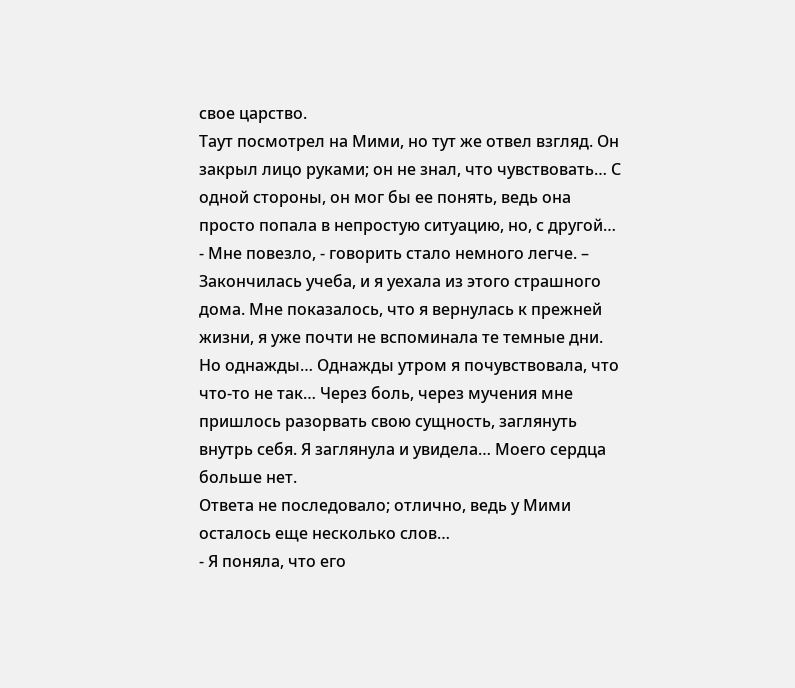свое царство.
Таут посмотрел на Мими, но тут же отвел взгляд. Он закрыл лицо руками; он не знал, что чувствовать… С одной стороны, он мог бы ее понять, ведь она просто попала в непростую ситуацию, но, с другой…
- Мне повезло, - говорить стало немного легче. – Закончилась учеба, и я уехала из этого страшного дома. Мне показалось, что я вернулась к прежней жизни, я уже почти не вспоминала те темные дни. Но однажды… Однажды утром я почувствовала, что что-то не так… Через боль, через мучения мне пришлось разорвать свою сущность, заглянуть внутрь себя. Я заглянула и увидела… Моего сердца больше нет.
Ответа не последовало; отлично, ведь у Мими осталось еще несколько слов…
- Я поняла, что его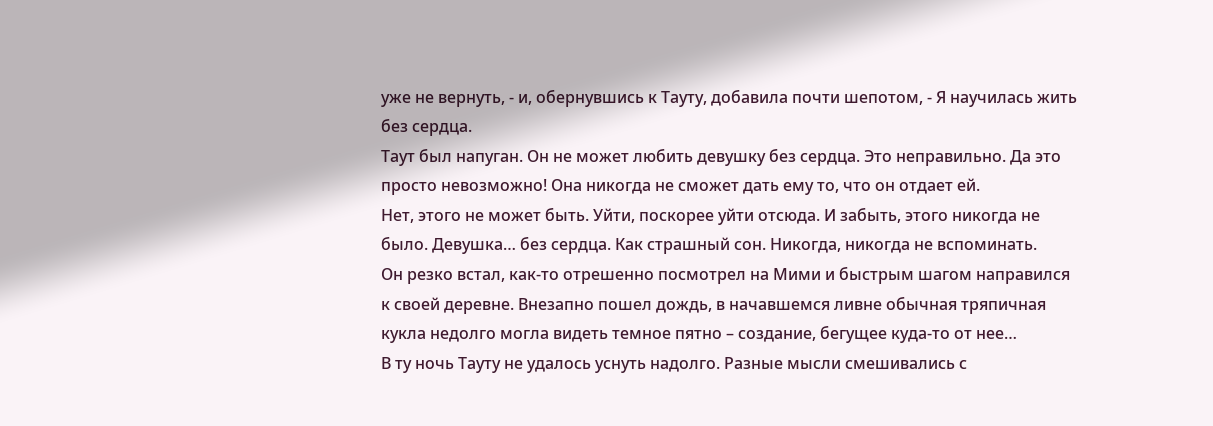уже не вернуть, - и, обернувшись к Тауту, добавила почти шепотом, - Я научилась жить без сердца.
Таут был напуган. Он не может любить девушку без сердца. Это неправильно. Да это просто невозможно! Она никогда не сможет дать ему то, что он отдает ей.
Нет, этого не может быть. Уйти, поскорее уйти отсюда. И забыть, этого никогда не было. Девушка… без сердца. Как страшный сон. Никогда, никогда не вспоминать.
Он резко встал, как-то отрешенно посмотрел на Мими и быстрым шагом направился к своей деревне. Внезапно пошел дождь, в начавшемся ливне обычная тряпичная кукла недолго могла видеть темное пятно – создание, бегущее куда-то от нее…
В ту ночь Тауту не удалось уснуть надолго. Разные мысли смешивались с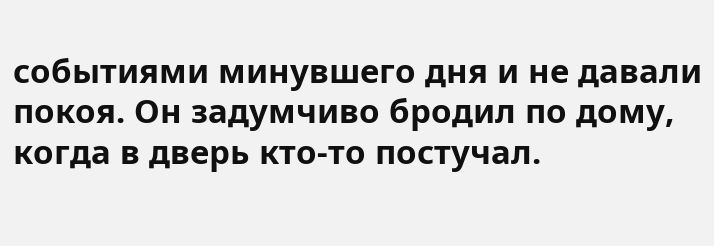событиями минувшего дня и не давали покоя. Он задумчиво бродил по дому, когда в дверь кто-то постучал.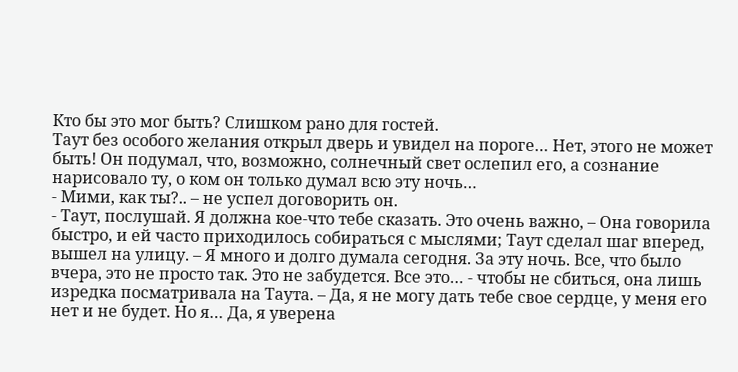Кто бы это мог быть? Слишком рано для гостей.
Таут без особого желания открыл дверь и увидел на пороге… Нет, этого не может быть! Он подумал, что, возможно, солнечный свет ослепил его, а сознание нарисовало ту, о ком он только думал всю эту ночь…
- Мими, как ты?.. – не успел договорить он.
- Таут, послушай. Я должна кое-что тебе сказать. Это очень важно, – Она говорила быстро, и ей часто приходилось собираться с мыслями; Таут сделал шаг вперед, вышел на улицу. – Я много и долго думала сегодня. За эту ночь. Все, что было вчера, это не просто так. Это не забудется. Все это… - чтобы не сбиться, она лишь изредка посматривала на Таута. – Да, я не могу дать тебе свое сердце, у меня его нет и не будет. Но я… Да, я уверена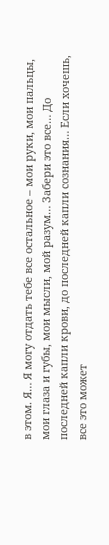в этом. Я… Я могу отдать тебе все остальное – мои руки, мои пальцы, мои глаза и губы, мои мысли, мой разум… Забери это все… До последней капли крови, до последней капли сознания… Если хочешь, все это может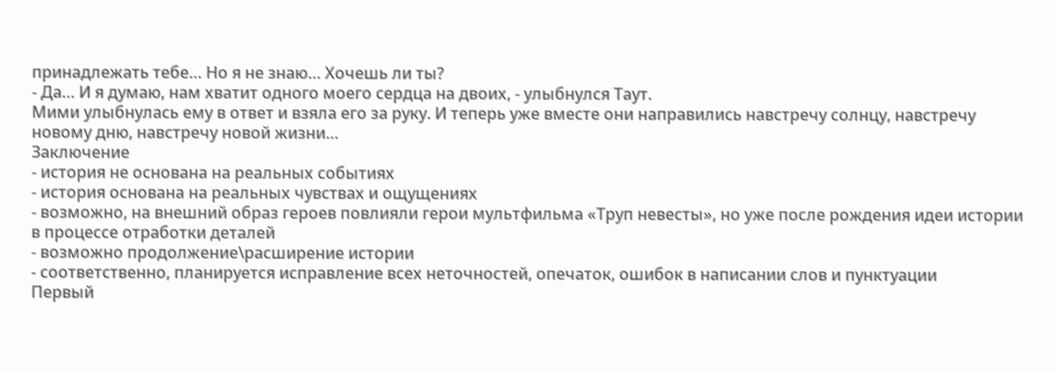принадлежать тебе… Но я не знаю… Хочешь ли ты?
- Да… И я думаю, нам хватит одного моего сердца на двоих, - улыбнулся Таут.
Мими улыбнулась ему в ответ и взяла его за руку. И теперь уже вместе они направились навстречу солнцу, навстречу новому дню, навстречу новой жизни…
Заключение
- история не основана на реальных событиях
- история основана на реальных чувствах и ощущениях
- возможно, на внешний образ героев повлияли герои мультфильма «Труп невесты», но уже после рождения идеи истории в процессе отработки деталей
- возможно продолжение\расширение истории
- соответственно, планируется исправление всех неточностей, опечаток, ошибок в написании слов и пунктуации
Первый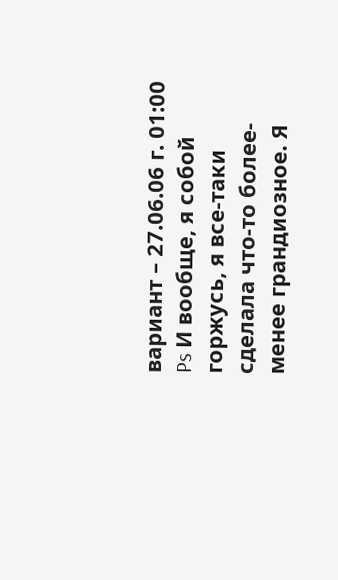вариант – 27.06.06 г. 01:00
Ps И вообще, я собой горжусь, я все-таки сделала что-то более-менее грандиозное. Я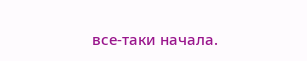все-таки начала.